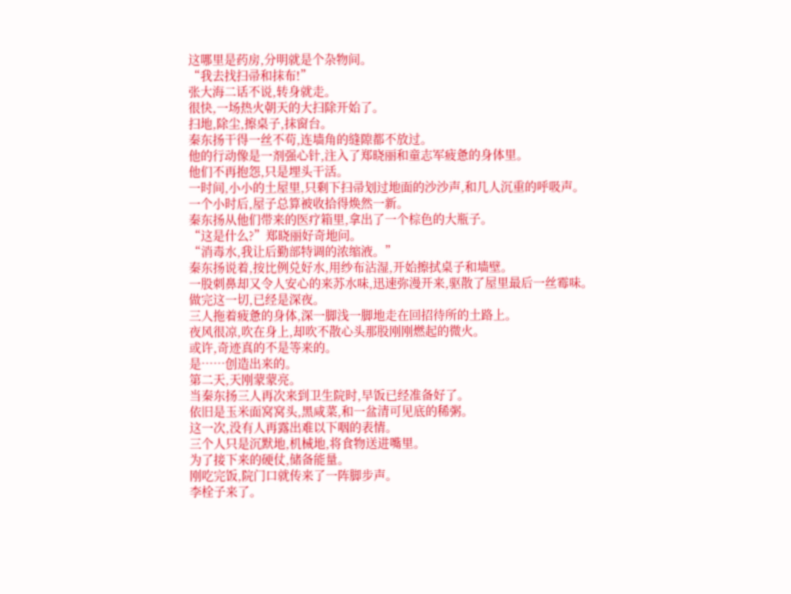这哪里是药房,分明就是个杂物间。
“我去找扫帚和抹布!”
张大海二话不说,转身就走。
很快,一场热火朝天的大扫除开始了。
扫地,除尘,擦桌子,抹窗台。
秦东扬干得一丝不苟,连墙角的缝隙都不放过。
他的行动像是一剂强心针,注入了郑晓丽和童志军疲惫的身体里。
他们不再抱怨,只是埋头干活。
一时间,小小的土屋里,只剩下扫帚划过地面的沙沙声,和几人沉重的呼吸声。
一个小时后,屋子总算被收拾得焕然一新。
秦东扬从他们带来的医疗箱里,拿出了一个棕色的大瓶子。
“这是什么?”郑晓丽好奇地问。
“消毒水,我让后勤部特调的浓缩液。”
秦东扬说着,按比例兑好水,用纱布沾湿,开始擦拭桌子和墙壁。
一股刺鼻却又令人安心的来苏水味,迅速弥漫开来,驱散了屋里最后一丝霉味。
做完这一切,已经是深夜。
三人拖着疲惫的身体,深一脚浅一脚地走在回招待所的土路上。
夜风很凉,吹在身上,却吹不散心头那股刚刚燃起的微火。
或许,奇迹真的不是等来的。
是……创造出来的。
第二天,天刚蒙蒙亮。
当秦东扬三人再次来到卫生院时,早饭已经准备好了。
依旧是玉米面窝窝头,黑咸菜,和一盆清可见底的稀粥。
这一次,没有人再露出难以下咽的表情。
三个人只是沉默地,机械地,将食物送进嘴里。
为了接下来的硬仗,储备能量。
刚吃完饭,院门口就传来了一阵脚步声。
李栓子来了。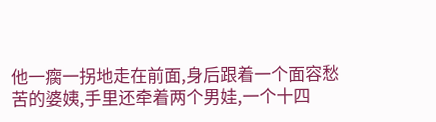他一瘸一拐地走在前面,身后跟着一个面容愁苦的婆姨,手里还牵着两个男娃,一个十四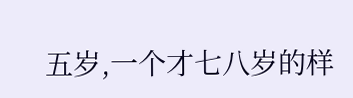五岁,一个才七八岁的样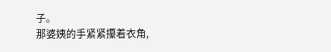子。
那婆姨的手紧紧攥着衣角,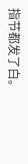指节都发了白。